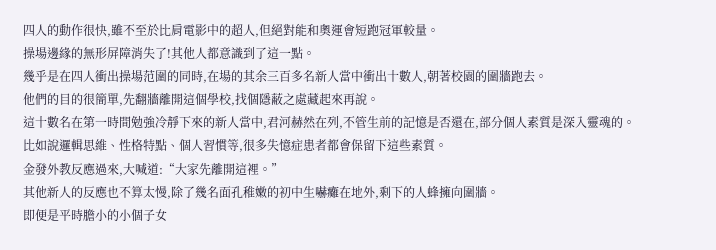四人的動作很快,雖不至於比肩電影中的超人,但絕對能和奧運會短跑冠軍較量。
操場邊緣的無形屏障消失了!其他人都意識到了這一點。
幾乎是在四人衝出操場范圍的同時,在場的其余三百多名新人當中衝出十數人,朝著校園的圍牆跑去。
他們的目的很簡單,先翻牆離開這個學校,找個隱蔽之處藏起來再說。
這十數名在第一時間勉強冷靜下來的新人當中,君河赫然在列,不管生前的記憶是否還在,部分個人素質是深入靈魂的。
比如說邏輯思維、性格特點、個人習慣等,很多失憶症患者都會保留下這些素質。
金發外教反應過來,大喊道:“大家先離開這裡。”
其他新人的反應也不算太慢,除了幾名面孔稚嫩的初中生嚇癱在地外,剩下的人蜂擁向圍牆。
即便是平時膽小的小個子女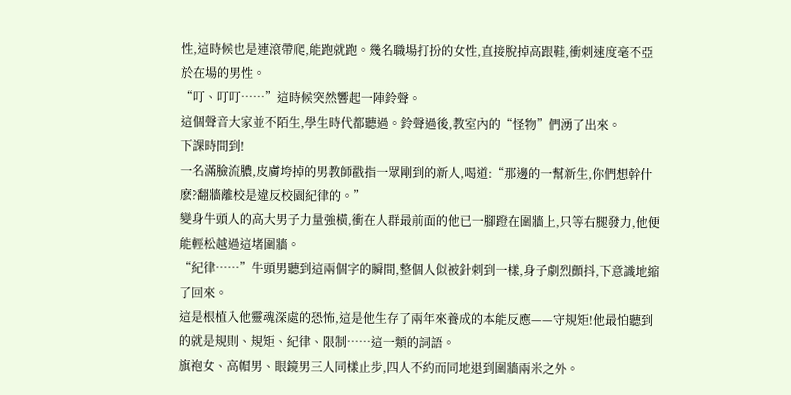性,這時候也是連滾帶爬,能跑就跑。幾名職場打扮的女性,直接脫掉高跟鞋,衝刺速度毫不亞於在場的男性。
“叮、叮叮……”這時候突然響起一陣鈴聲。
這個聲音大家並不陌生,學生時代都聽過。鈴聲過後,教室內的“怪物”們湧了出來。
下課時間到!
一名滿臉流膿,皮膚垮掉的男教師戳指一眾剛到的新人,喝道:“那邊的一幫新生,你們想幹什麽?翻牆離校是違反校園紀律的。”
變身牛頭人的高大男子力量強橫,衝在人群最前面的他已一腳蹬在圍牆上,只等右腿發力,他便能輕松越過這堵圍牆。
“紀律……”牛頭男聽到這兩個字的瞬間,整個人似被針刺到一樣,身子劇烈顫抖,下意識地縮了回來。
這是根植入他靈魂深處的恐怖,這是他生存了兩年來養成的本能反應——守規矩!他最怕聽到的就是規則、規矩、紀律、限制……這一類的詞語。
旗袍女、高帽男、眼鏡男三人同樣止步,四人不約而同地退到圍牆兩米之外。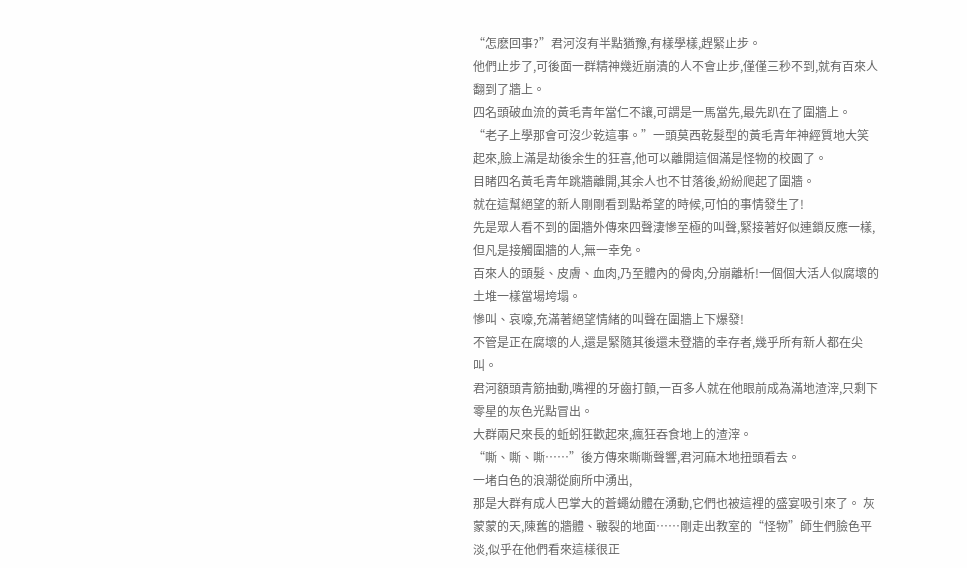“怎麽回事?”君河沒有半點猶豫,有樣學樣,趕緊止步。
他們止步了,可後面一群精神幾近崩潰的人不會止步,僅僅三秒不到,就有百來人翻到了牆上。
四名頭破血流的黃毛青年當仁不讓,可謂是一馬當先,最先趴在了圍牆上。
“老子上學那會可沒少乾這事。”一頭莫西乾髮型的黃毛青年神經質地大笑起來,臉上滿是劫後余生的狂喜,他可以離開這個滿是怪物的校園了。
目睹四名黃毛青年跳牆離開,其余人也不甘落後,紛紛爬起了圍牆。
就在這幫絕望的新人剛剛看到點希望的時候,可怕的事情發生了!
先是眾人看不到的圍牆外傳來四聲淒慘至極的叫聲,緊接著好似連鎖反應一樣,但凡是接觸圍牆的人,無一幸免。
百來人的頭髮、皮膚、血肉,乃至體內的骨肉,分崩離析!一個個大活人似腐壞的土堆一樣當場垮塌。
慘叫、哀嚎,充滿著絕望情緒的叫聲在圍牆上下爆發!
不管是正在腐壞的人,還是緊隨其後還未登牆的幸存者,幾乎所有新人都在尖叫。
君河額頭青筋抽動,嘴裡的牙齒打顫,一百多人就在他眼前成為滿地渣滓,只剩下零星的灰色光點冒出。
大群兩尺來長的蚯蚓狂歡起來,瘋狂吞食地上的渣滓。
“嘶、嘶、嘶……”後方傳來嘶嘶聲響,君河麻木地扭頭看去。
一堵白色的浪潮從廁所中湧出,
那是大群有成人巴掌大的蒼蠅幼體在湧動,它們也被這裡的盛宴吸引來了。 灰蒙蒙的天,陳舊的牆體、皸裂的地面……剛走出教室的“怪物”師生們臉色平淡,似乎在他們看來這樣很正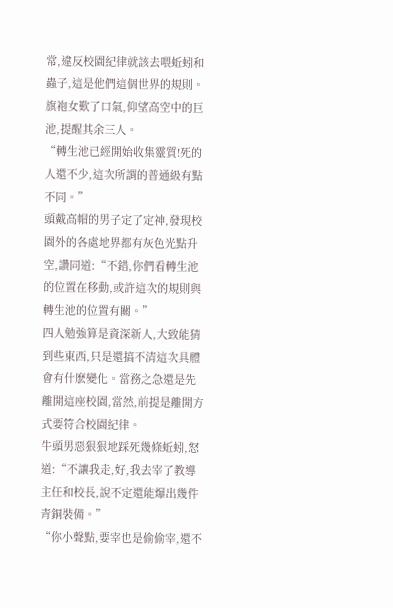常,違反校園紀律就該去喂蚯蚓和蟲子,這是他們這個世界的規則。
旗袍女歎了口氣,仰望高空中的巨池,提醒其余三人。
“轉生池已經開始收集靈質!死的人還不少,這次所謂的普通級有點不同。”
頭戴高帽的男子定了定神,發現校園外的各處地界都有灰色光點升空,讚同道:“不錯,你們看轉生池的位置在移動,或許這次的規則與轉生池的位置有關。”
四人勉強算是資深新人,大致能猜到些東西,只是還搞不清這次具體會有什麽變化。當務之急還是先離開這座校園,當然,前提是離開方式要符合校園紀律。
牛頭男惡狠狠地踩死幾條蚯蚓,怒道:“不讓我走,好,我去宰了教導主任和校長,說不定還能爆出幾件青銅裝備。”
“你小聲點,要宰也是偷偷宰,還不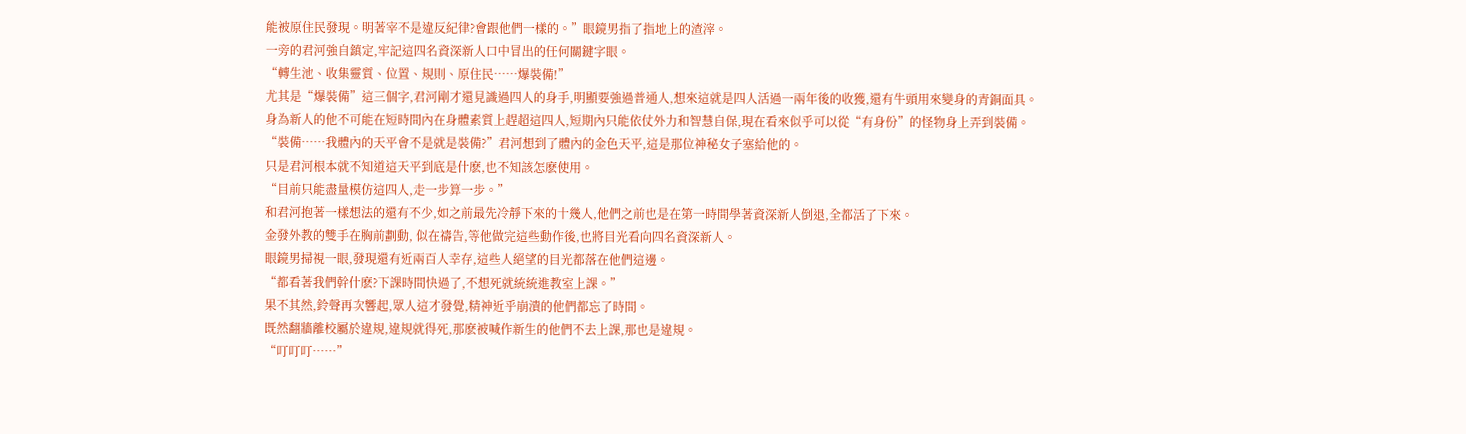能被原住民發現。明著宰不是違反紀律?會跟他們一樣的。”眼鏡男指了指地上的渣滓。
一旁的君河強自鎮定,牢記這四名資深新人口中冒出的任何關鍵字眼。
“轉生池、收集靈質、位置、規則、原住民……爆裝備!”
尤其是“爆裝備”這三個字,君河剛才還見識過四人的身手,明顯要強過普通人,想來這就是四人活過一兩年後的收獲,還有牛頭用來變身的青銅面具。
身為新人的他不可能在短時間內在身體素質上趕超這四人,短期內只能依仗外力和智慧自保,現在看來似乎可以從“有身份”的怪物身上弄到裝備。
“裝備……我體內的天平會不是就是裝備?”君河想到了體內的金色天平,這是那位神秘女子塞給他的。
只是君河根本就不知道這天平到底是什麽,也不知該怎麽使用。
“目前只能盡量模仿這四人,走一步算一步。”
和君河抱著一樣想法的還有不少,如之前最先冷靜下來的十幾人,他們之前也是在第一時間學著資深新人倒退,全都活了下來。
金發外教的雙手在胸前劃動, 似在禱告,等他做完這些動作後,也將目光看向四名資深新人。
眼鏡男掃視一眼,發現還有近兩百人幸存,這些人絕望的目光都落在他們這邊。
“都看著我們幹什麽?下課時間快過了,不想死就統統進教室上課。”
果不其然,鈴聲再次響起,眾人這才發覺,精神近乎崩潰的他們都忘了時間。
既然翻牆離校屬於違規,違規就得死,那麽被喊作新生的他們不去上課,那也是違規。
“叮叮叮……”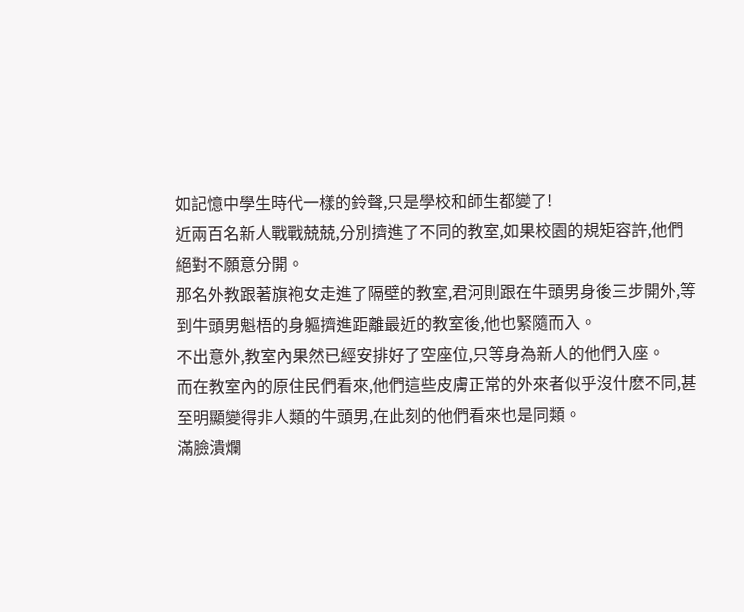如記憶中學生時代一樣的鈴聲,只是學校和師生都變了!
近兩百名新人戰戰兢兢,分別擠進了不同的教室,如果校園的規矩容許,他們絕對不願意分開。
那名外教跟著旗袍女走進了隔壁的教室,君河則跟在牛頭男身後三步開外,等到牛頭男魁梧的身軀擠進距離最近的教室後,他也緊隨而入。
不出意外,教室內果然已經安排好了空座位,只等身為新人的他們入座。
而在教室內的原住民們看來,他們這些皮膚正常的外來者似乎沒什麽不同,甚至明顯變得非人類的牛頭男,在此刻的他們看來也是同類。
滿臉潰爛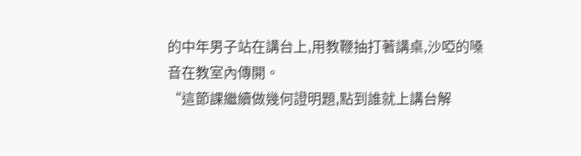的中年男子站在講台上,用教鞭抽打著講桌,沙啞的嗓音在教室內傳開。
“這節課繼續做幾何證明題,點到誰就上講台解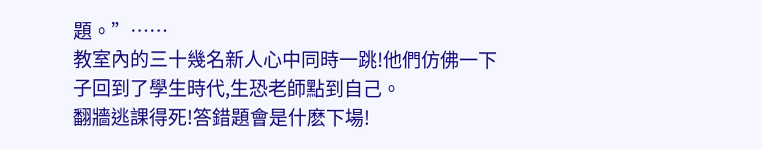題。”……
教室內的三十幾名新人心中同時一跳!他們仿佛一下子回到了學生時代,生恐老師點到自己。
翻牆逃課得死!答錯題會是什麽下場!